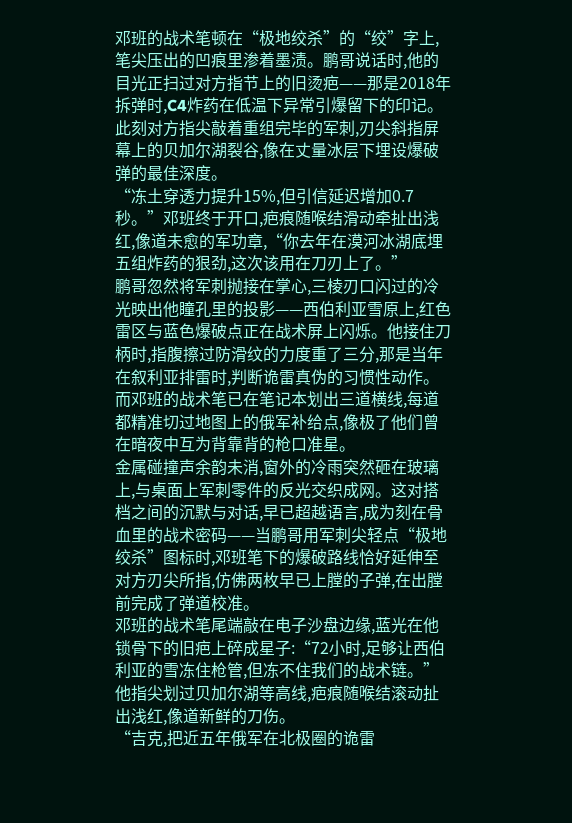邓班的战术笔顿在“极地绞杀”的“绞”字上,笔尖压出的凹痕里渗着墨渍。鹏哥说话时,他的目光正扫过对方指节上的旧烫疤——那是2018年拆弹时,C4炸药在低温下异常引爆留下的印记。此刻对方指尖敲着重组完毕的军刺,刃尖斜指屏幕上的贝加尔湖裂谷,像在丈量冰层下埋设爆破弹的最佳深度。
“冻土穿透力提升15%,但引信延迟增加0.7秒。”邓班终于开口,疤痕随喉结滑动牵扯出浅红,像道未愈的军功章,“你去年在漠河冰湖底埋五组炸药的狠劲,这次该用在刀刃上了。”
鹏哥忽然将军刺抛接在掌心,三棱刃口闪过的冷光映出他瞳孔里的投影——西伯利亚雪原上,红色雷区与蓝色爆破点正在战术屏上闪烁。他接住刀柄时,指腹擦过防滑纹的力度重了三分,那是当年在叙利亚排雷时,判断诡雷真伪的习惯性动作。而邓班的战术笔已在笔记本划出三道横线,每道都精准切过地图上的俄军补给点,像极了他们曾在暗夜中互为背靠背的枪口准星。
金属碰撞声余韵未消,窗外的冷雨突然砸在玻璃上,与桌面上军刺零件的反光交织成网。这对搭档之间的沉默与对话,早已超越语言,成为刻在骨血里的战术密码——当鹏哥用军刺尖轻点“极地绞杀”图标时,邓班笔下的爆破路线恰好延伸至对方刃尖所指,仿佛两枚早已上膛的子弹,在出膛前完成了弹道校准。
邓班的战术笔尾端敲在电子沙盘边缘,蓝光在他锁骨下的旧疤上碎成星子:“72小时,足够让西伯利亚的雪冻住枪管,但冻不住我们的战术链。”他指尖划过贝加尔湖等高线,疤痕随喉结滚动扯出浅红,像道新鲜的刀伤。
“吉克,把近五年俄军在北极圈的诡雷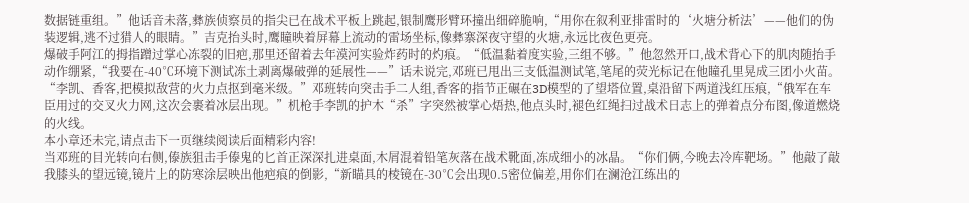数据链重组。”他话音未落,彝族侦察员的指尖已在战术平板上跳起,银制鹰形臂环撞出细碎脆响,“用你在叙利亚排雷时的‘火塘分析法’——他们的伪装逻辑,逃不过猎人的眼睛。”吉克抬头时,鹰瞳映着屏幕上流动的雷场坐标,像彝寨深夜守望的火塘,永远比夜色更亮。
爆破手阿江的拇指蹭过掌心冻裂的旧疤,那里还留着去年漠河实验炸药时的灼痕。“低温黏着度实验,三组不够。”他忽然开口,战术背心下的肌肉随抬手动作绷紧,“我要在-40℃环境下测试冻土剥离爆破弹的延展性——”话未说完,邓班已甩出三支低温测试笔,笔尾的荧光标记在他瞳孔里晃成三团小火苗。
“李凯、香客,把模拟敌营的火力点抠到毫米级。”邓班转向突击手二人组,香客的指节正碾在3D模型的了望塔位置,桌沿留下两道浅红压痕,“俄军在车臣用过的交叉火力网,这次会裹着冰层出现。”机枪手李凯的护木“杀”字突然被掌心焐热,他点头时,褪色红绳扫过战术日志上的弹着点分布图,像道燃烧的火线。
本小章还未完,请点击下一页继续阅读后面精彩内容!
当邓班的目光转向右侧,傣族狙击手傣鬼的匕首正深深扎进桌面,木屑混着铅笔灰落在战术靴面,冻成细小的冰晶。“你们俩,今晚去冷库靶场。”他敲了敲我膝头的望远镜,镜片上的防寒涂层映出他疤痕的倒影,“新瞄具的棱镜在-30℃会出现0.5密位偏差,用你们在澜沧江练出的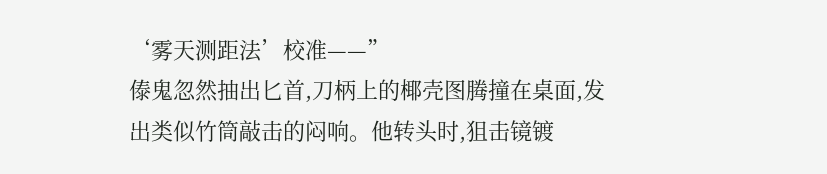‘雾天测距法’校准——”
傣鬼忽然抽出匕首,刀柄上的椰壳图腾撞在桌面,发出类似竹筒敲击的闷响。他转头时,狙击镜镀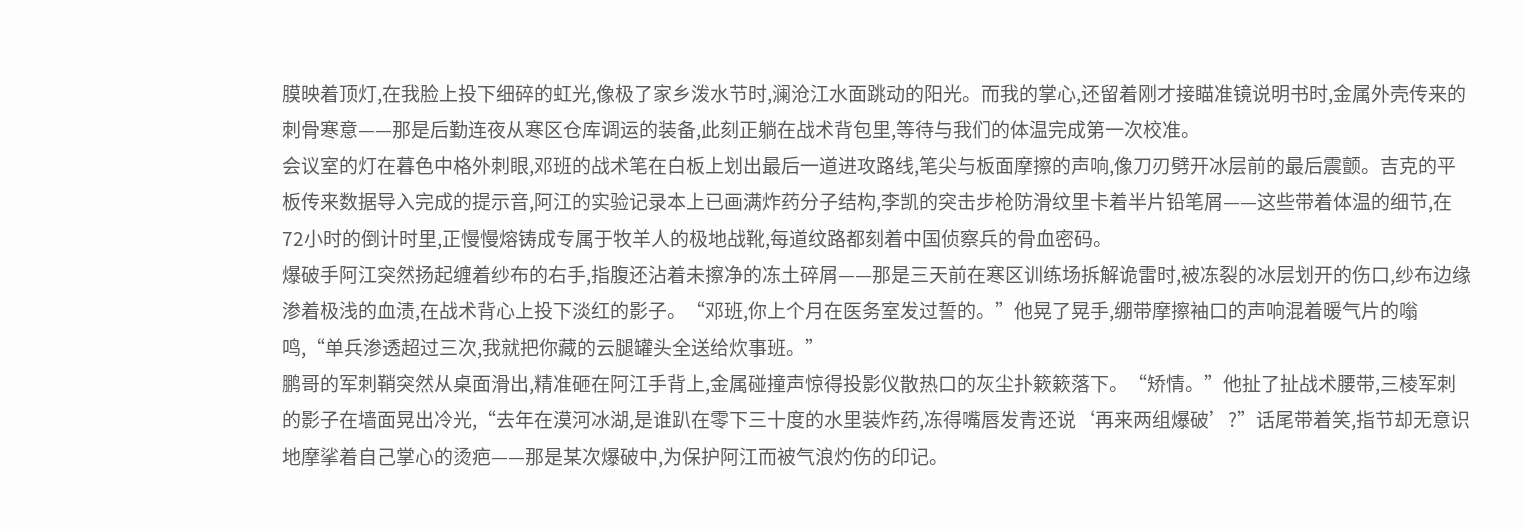膜映着顶灯,在我脸上投下细碎的虹光,像极了家乡泼水节时,澜沧江水面跳动的阳光。而我的掌心,还留着刚才接瞄准镜说明书时,金属外壳传来的刺骨寒意——那是后勤连夜从寒区仓库调运的装备,此刻正躺在战术背包里,等待与我们的体温完成第一次校准。
会议室的灯在暮色中格外刺眼,邓班的战术笔在白板上划出最后一道进攻路线,笔尖与板面摩擦的声响,像刀刃劈开冰层前的最后震颤。吉克的平板传来数据导入完成的提示音,阿江的实验记录本上已画满炸药分子结构,李凯的突击步枪防滑纹里卡着半片铅笔屑——这些带着体温的细节,在72小时的倒计时里,正慢慢熔铸成专属于牧羊人的极地战靴,每道纹路都刻着中国侦察兵的骨血密码。
爆破手阿江突然扬起缠着纱布的右手,指腹还沾着未擦净的冻土碎屑——那是三天前在寒区训练场拆解诡雷时,被冻裂的冰层划开的伤口,纱布边缘渗着极浅的血渍,在战术背心上投下淡红的影子。“邓班,你上个月在医务室发过誓的。”他晃了晃手,绷带摩擦袖口的声响混着暖气片的嗡鸣,“单兵渗透超过三次,我就把你藏的云腿罐头全送给炊事班。”
鹏哥的军刺鞘突然从桌面滑出,精准砸在阿江手背上,金属碰撞声惊得投影仪散热口的灰尘扑簌簌落下。“矫情。”他扯了扯战术腰带,三棱军刺的影子在墙面晃出冷光,“去年在漠河冰湖,是谁趴在零下三十度的水里装炸药,冻得嘴唇发青还说‘再来两组爆破’?”话尾带着笑,指节却无意识地摩挲着自己掌心的烫疤——那是某次爆破中,为保护阿江而被气浪灼伤的印记。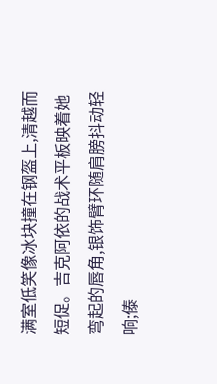满室低笑像冰块撞在钢盔上,清越而短促。吉克阿依的战术平板映着她弯起的唇角,银饰臂环随肩膀抖动轻响;傣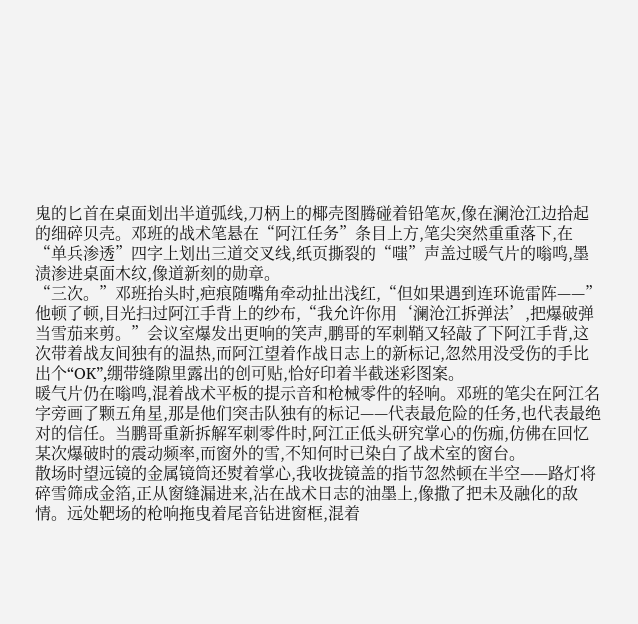鬼的匕首在桌面划出半道弧线,刀柄上的椰壳图腾碰着铅笔灰,像在澜沧江边拾起的细碎贝壳。邓班的战术笔悬在“阿江任务”条目上方,笔尖突然重重落下,在“单兵渗透”四字上划出三道交叉线,纸页撕裂的“嗤”声盖过暖气片的嗡鸣,墨渍渗进桌面木纹,像道新刻的勋章。
“三次。”邓班抬头时,疤痕随嘴角牵动扯出浅红,“但如果遇到连环诡雷阵——”他顿了顿,目光扫过阿江手背上的纱布,“我允许你用‘澜沧江拆弹法’,把爆破弹当雪茄来剪。”会议室爆发出更响的笑声,鹏哥的军刺鞘又轻敲了下阿江手背,这次带着战友间独有的温热,而阿江望着作战日志上的新标记,忽然用没受伤的手比出个“OK”,绷带缝隙里露出的创可贴,恰好印着半截迷彩图案。
暖气片仍在嗡鸣,混着战术平板的提示音和枪械零件的轻响。邓班的笔尖在阿江名字旁画了颗五角星,那是他们突击队独有的标记——代表最危险的任务,也代表最绝对的信任。当鹏哥重新拆解军刺零件时,阿江正低头研究掌心的伤痂,仿佛在回忆某次爆破时的震动频率,而窗外的雪,不知何时已染白了战术室的窗台。
散场时望远镜的金属镜筒还熨着掌心,我收拢镜盖的指节忽然顿在半空——路灯将碎雪筛成金箔,正从窗缝漏进来,沾在战术日志的油墨上,像撒了把未及融化的敌情。远处靶场的枪响拖曳着尾音钻进窗框,混着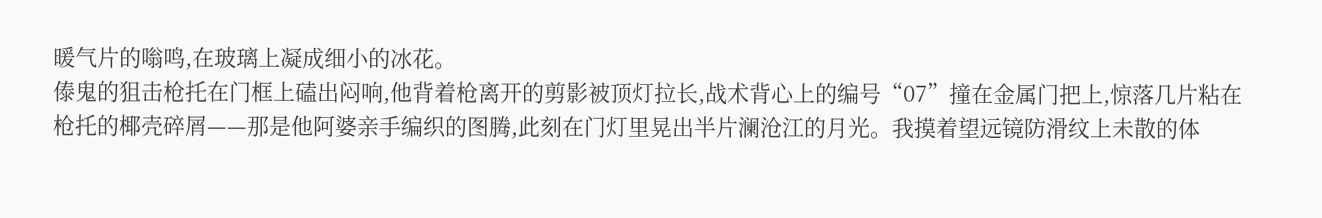暖气片的嗡鸣,在玻璃上凝成细小的冰花。
傣鬼的狙击枪托在门框上磕出闷响,他背着枪离开的剪影被顶灯拉长,战术背心上的编号“07”撞在金属门把上,惊落几片粘在枪托的椰壳碎屑——那是他阿婆亲手编织的图腾,此刻在门灯里晃出半片澜沧江的月光。我摸着望远镜防滑纹上未散的体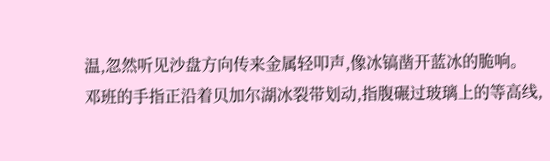温,忽然听见沙盘方向传来金属轻叩声,像冰镐凿开蓝冰的脆响。
邓班的手指正沿着贝加尔湖冰裂带划动,指腹碾过玻璃上的等高线,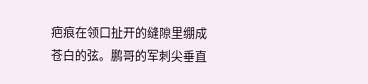疤痕在领口扯开的缝隙里绷成苍白的弦。鹏哥的军刺尖垂直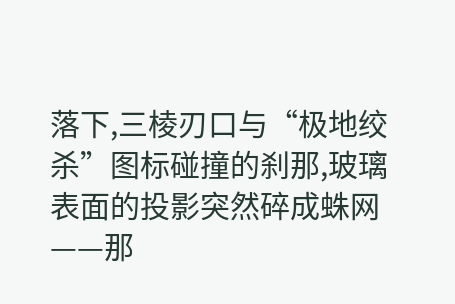落下,三棱刃口与“极地绞杀”图标碰撞的刹那,玻璃表面的投影突然碎成蛛网——那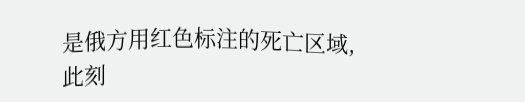是俄方用红色标注的死亡区域,此刻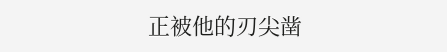正被他的刃尖凿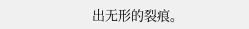出无形的裂痕。